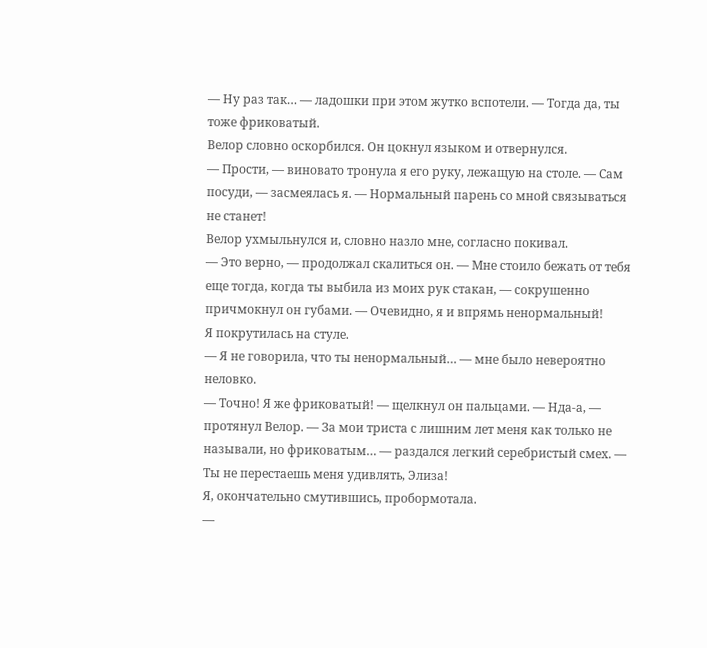— Ну раз так… — ладошки при этом жутко вспотели. — Тогда да, ты тоже фриковатый.
Велор словно оскорбился. Он цокнул языком и отвернулся.
— Прости, — виновато тронула я его руку, лежащую на столе. — Сам посуди, — засмеялась я. — Нормальный парень со мной связываться не станет!
Велор ухмыльнулся и, словно назло мне, согласно покивал.
— Это верно, — продолжал скалиться он. — Мне стоило бежать от тебя еще тогда, когда ты выбила из моих рук стакан, — сокрушенно причмокнул он губами. — Очевидно, я и впрямь ненормальный!
Я покрутилась на стуле.
— Я не говорила, что ты ненормальный… — мне было невероятно неловко.
— Точно! Я же фриковатый! — щелкнул он пальцами. — Нда-а, — протянул Велор. — За мои триста с лишним лет меня как только не называли, но фриковатым… — раздался легкий серебристый смех. — Ты не перестаешь меня удивлять, Элиза!
Я, окончательно смутившись, пробормотала.
—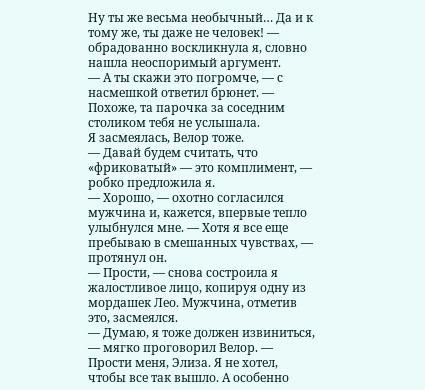Ну ты же весьма необычный… Да и к тому же, ты даже не человек! — обрадованно воскликнула я, словно нашла неоспоримый аргумент.
— А ты скажи это погромче, — с насмешкой ответил брюнет. — Похоже, та парочка за соседним столиком тебя не услышала.
Я засмеялась, Велор тоже.
— Давай будем считать, что «фриковатый» — это комплимент, — робко предложила я.
— Хорошо, — охотно согласился мужчина и, кажется, впервые тепло улыбнулся мне. — Хотя я все еще пребываю в смешанных чувствах, — протянул он.
— Прости, — снова состроила я жалостливое лицо, копируя одну из мордашек Лео. Мужчина, отметив это, засмеялся.
— Думаю, я тоже должен извиниться, — мягко проговорил Велор. — Прости меня, Элиза. Я не хотел, чтобы все так вышло. А особенно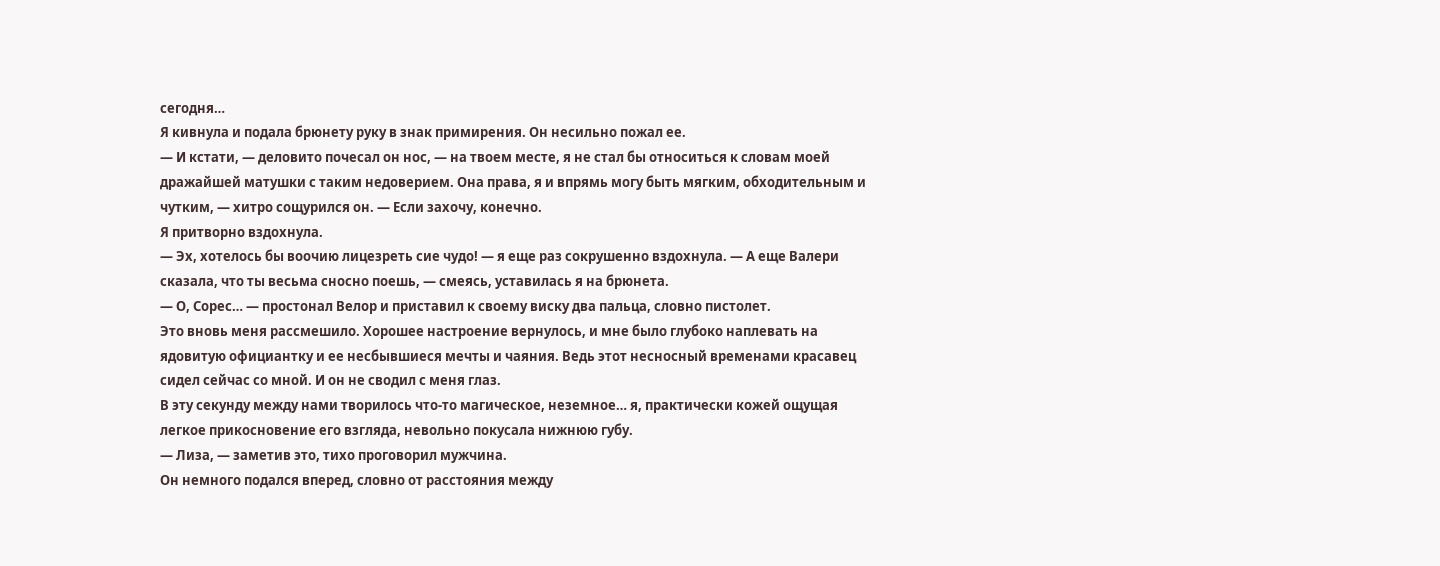сегодня…
Я кивнула и подала брюнету руку в знак примирения. Он несильно пожал ее.
— И кстати, — деловито почесал он нос, — на твоем месте, я не стал бы относиться к словам моей дражайшей матушки с таким недоверием. Она права, я и впрямь могу быть мягким, обходительным и чутким, — хитро сощурился он. — Если захочу, конечно.
Я притворно вздохнула.
— Эх, хотелось бы воочию лицезреть сие чудо! — я еще раз сокрушенно вздохнула. — А еще Валери сказала, что ты весьма сносно поешь, — смеясь, уставилась я на брюнета.
— О, Сорес… — простонал Велор и приставил к своему виску два пальца, словно пистолет.
Это вновь меня рассмешило. Хорошее настроение вернулось, и мне было глубоко наплевать на ядовитую официантку и ее несбывшиеся мечты и чаяния. Ведь этот несносный временами красавец сидел сейчас со мной. И он не сводил с меня глаз.
В эту секунду между нами творилось что-то магическое, неземное… я, практически кожей ощущая легкое прикосновение его взгляда, невольно покусала нижнюю губу.
— Лиза, — заметив это, тихо проговорил мужчина.
Он немного подался вперед, словно от расстояния между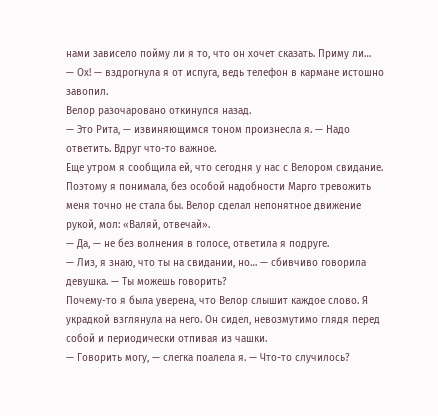нами зависело пойму ли я то, что он хочет сказать. Приму ли…
— Ох! — вздрогнула я от испуга, ведь телефон в кармане истошно завопил.
Велор разочаровано откинулся назад.
— Это Рита, — извиняющимся тоном произнесла я. — Надо ответить. Вдруг что-то важное.
Еще утром я сообщила ей, что сегодня у нас с Велором свидание. Поэтому я понимала, без особой надобности Марго тревожить меня точно не стала бы. Велор сделал непонятное движение рукой, мол: «Валяй, отвечай».
— Да, — не без волнения в голосе, ответила я подруге.
— Лиз, я знаю, что ты на свидании, но… — сбивчиво говорила девушка. — Ты можешь говорить?
Почему-то я была уверена, что Велор слышит каждое слово. Я украдкой взглянула на него. Он сидел, невозмутимо глядя перед собой и периодически отпивая из чашки.
— Говорить могу, — слегка поалела я. — Что-то случилось?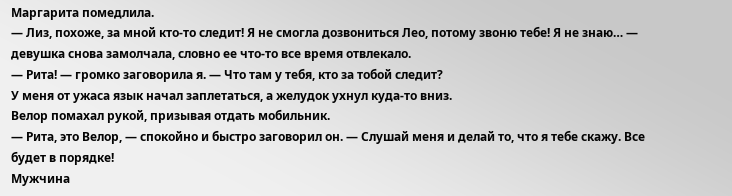Маргарита помедлила.
— Лиз, похоже, за мной кто-то следит! Я не смогла дозвониться Лео, потому звоню тебе! Я не знаю… — девушка снова замолчала, словно ее что-то все время отвлекало.
— Рита! — громко заговорила я. — Что там у тебя, кто за тобой следит?
У меня от ужаса язык начал заплетаться, а желудок ухнул куда-то вниз.
Велор помахал рукой, призывая отдать мобильник.
— Рита, это Велор, — спокойно и быстро заговорил он. — Слушай меня и делай то, что я тебе скажу. Все будет в порядке!
Мужчина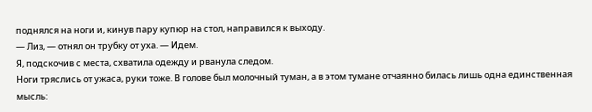поднялся на ноги и, кинув пару купюр на стол, направился к выходу.
— Лиз, — отнял он трубку от уха. — Идем.
Я, подскочив с места, схватила одежду и рванула следом.
Ноги тряслись от ужаса, руки тоже. В голове был молочный туман, а в этом тумане отчаянно билась лишь одна единственная мысль: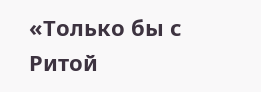«Только бы с Ритой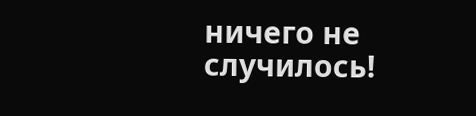ничего не случилось!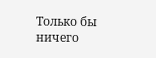Только бы ничего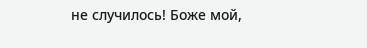не случилось! Боже мой,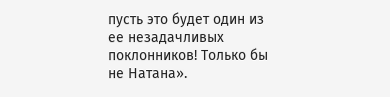пусть это будет один из ее незадачливых поклонников! Только бы не Натана».